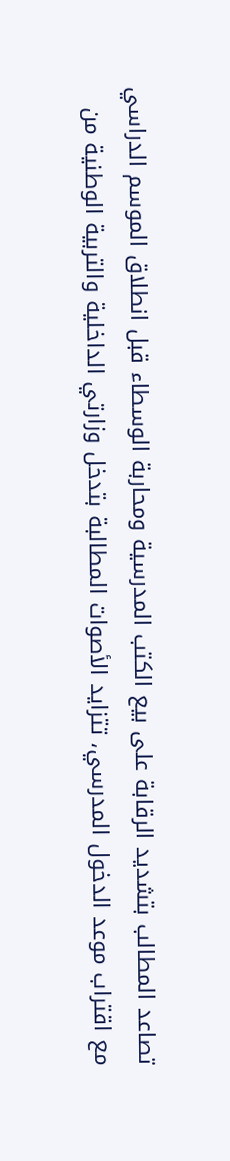تصاعد المطالب بتشديد الرقابة على بيع الكتب المدرسية ومحاربة الوسطاء قبل انطلاق الموسم الدراسي
مع اقتراب موعد الدخول المدرسي، تتزايد الأصوات المطالبة بتدخل وزارتي الداخلية والتربية الوطنية من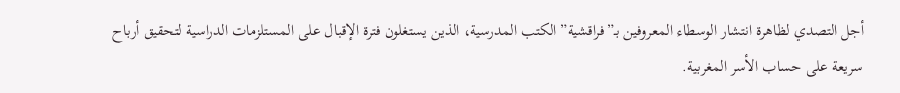أجل التصدي لظاهرة انتشار الوسطاء المعروفين بـ”فراقشية” الكتب المدرسية، الذين يستغلون فترة الإقبال على المستلزمات الدراسية لتحقيق أرباح سريعة على حساب الأسر المغربية.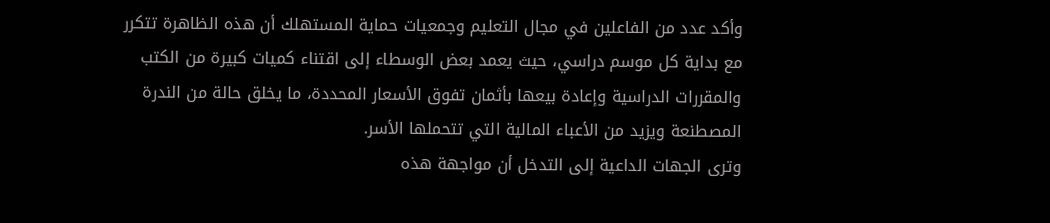وأكد عدد من الفاعلين في مجال التعليم وجمعيات حماية المستهلك أن هذه الظاهرة تتكرر مع بداية كل موسم دراسي، حيث يعمد بعض الوسطاء إلى اقتناء كميات كبيرة من الكتب والمقررات الدراسية وإعادة بيعها بأثمان تفوق الأسعار المحددة، ما يخلق حالة من الندرة المصطنعة ويزيد من الأعباء المالية التي تتحملها الأسر.
وترى الجهات الداعية إلى التدخل أن مواجهة هذه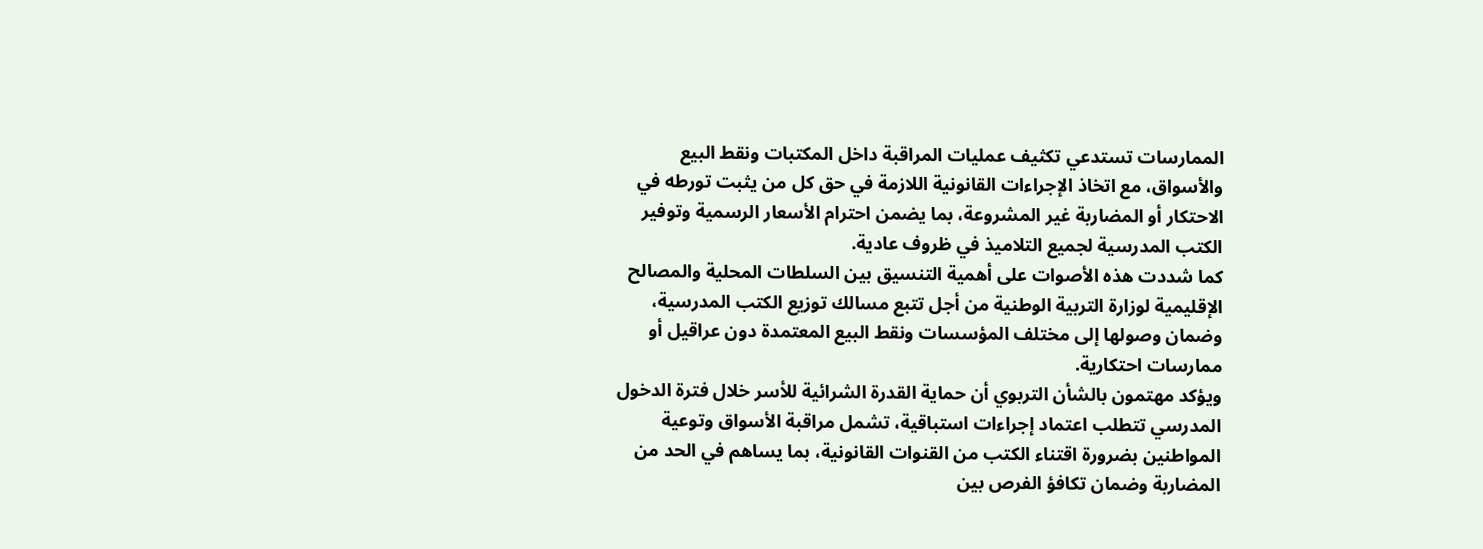الممارسات تستدعي تكثيف عمليات المراقبة داخل المكتبات ونقط البيع والأسواق، مع اتخاذ الإجراءات القانونية اللازمة في حق كل من يثبت تورطه في الاحتكار أو المضاربة غير المشروعة، بما يضمن احترام الأسعار الرسمية وتوفير الكتب المدرسية لجميع التلاميذ في ظروف عادية.
كما شددت هذه الأصوات على أهمية التنسيق بين السلطات المحلية والمصالح الإقليمية لوزارة التربية الوطنية من أجل تتبع مسالك توزيع الكتب المدرسية، وضمان وصولها إلى مختلف المؤسسات ونقط البيع المعتمدة دون عراقيل أو ممارسات احتكارية.
ويؤكد مهتمون بالشأن التربوي أن حماية القدرة الشرائية للأسر خلال فترة الدخول المدرسي تتطلب اعتماد إجراءات استباقية، تشمل مراقبة الأسواق وتوعية المواطنين بضرورة اقتناء الكتب من القنوات القانونية، بما يساهم في الحد من المضاربة وضمان تكافؤ الفرص بين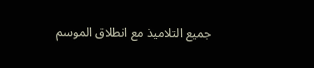جميع التلاميذ مع انطلاق الموسم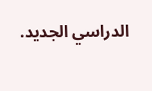الدراسي الجديد.